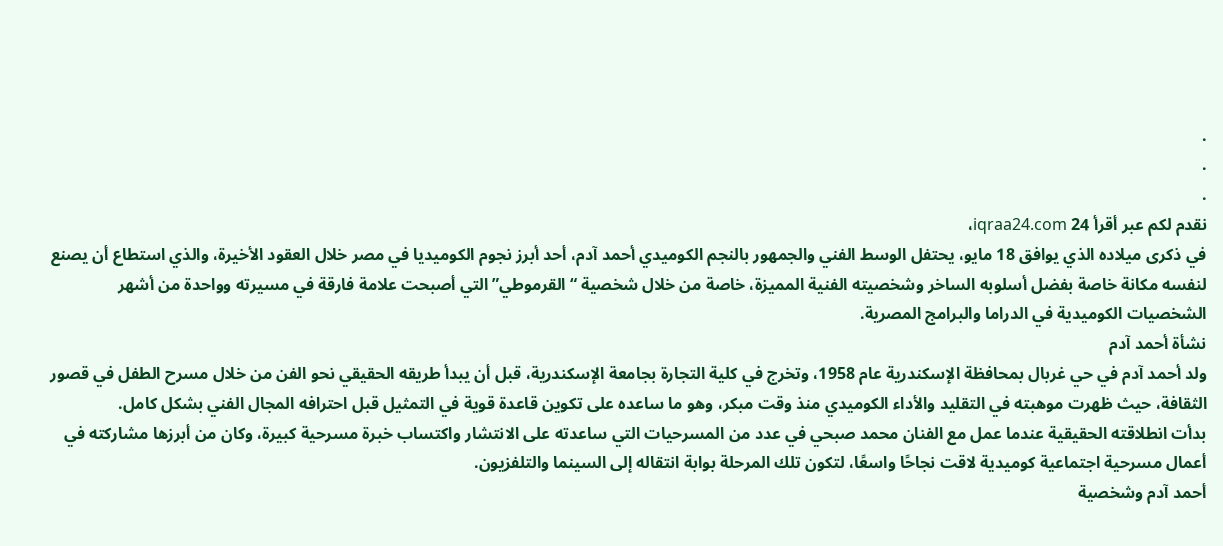.
.
.
نقدم لكم عبر أقرأ 24 iqraa24.com،
في ذكرى ميلاده الذي يوافق 18 مايو، يحتفل الوسط الفني والجمهور بالنجم الكوميدي أحمد آدم، أحد أبرز نجوم الكوميديا في مصر خلال العقود الأخيرة، والذي استطاع أن يصنع لنفسه مكانة خاصة بفضل أسلوبه الساخر وشخصيته الفنية المميزة، خاصة من خلال شخصية “القرموطي” التي أصبحت علامة فارقة في مسيرته وواحدة من أشهر الشخصيات الكوميدية في الدراما والبرامج المصرية.
نشأة أحمد آدم
ولد أحمد آدم في حي غربال بمحافظة الإسكندرية عام 1958، وتخرج في كلية التجارة بجامعة الإسكندرية، قبل أن يبدأ طريقه الحقيقي نحو الفن من خلال مسرح الطفل في قصور الثقافة، حيث ظهرت موهبته في التقليد والأداء الكوميدي منذ وقت مبكر، وهو ما ساعده على تكوين قاعدة قوية في التمثيل قبل احترافه المجال الفني بشكل كامل.
بدأت انطلاقته الحقيقية عندما عمل مع الفنان محمد صبحي في عدد من المسرحيات التي ساعدته على الانتشار واكتساب خبرة مسرحية كبيرة، وكان من أبرزها مشاركته في أعمال مسرحية اجتماعية كوميدية لاقت نجاحًا واسعًا، لتكون تلك المرحلة بوابة انتقاله إلى السينما والتلفزيون.
أحمد آدم وشخصية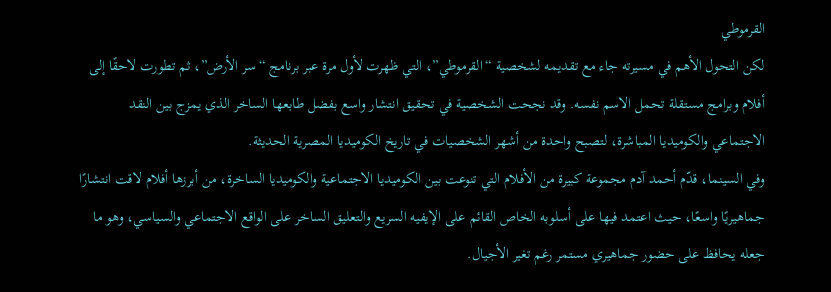القرموطي
لكن التحول الأهم في مسيرته جاء مع تقديمه لشخصية “القرموطي”، التي ظهرت لأول مرة عبر برنامج “سر الأرض”، ثم تطورت لاحقًا إلى أفلام وبرامج مستقلة تحمل الاسم نفسه. وقد نجحت الشخصية في تحقيق انتشار واسع بفضل طابعها الساخر الذي يمزج بين النقد الاجتماعي والكوميديا المباشرة، لتصبح واحدة من أشهر الشخصيات في تاريخ الكوميديا المصرية الحديثة.
وفي السينما، قدّم أحمد آدم مجموعة كبيرة من الأفلام التي تنوعت بين الكوميديا الاجتماعية والكوميديا الساخرة، من أبرزها أفلام لاقت انتشارًا جماهيريًا واسعًا، حيث اعتمد فيها على أسلوبه الخاص القائم على الإيفيه السريع والتعليق الساخر على الواقع الاجتماعي والسياسي، وهو ما جعله يحافظ على حضور جماهيري مستمر رغم تغير الأجيال.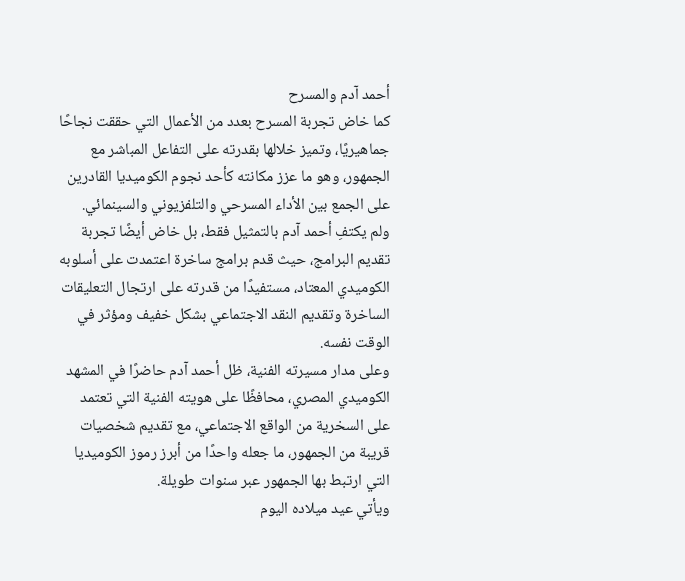أحمد آدم والمسرح
كما خاض تجربة المسرح بعدد من الأعمال التي حققت نجاحًا جماهيريًا، وتميز خلالها بقدرته على التفاعل المباشر مع الجمهور، وهو ما عزز مكانته كأحد نجوم الكوميديا القادرين على الجمع بين الأداء المسرحي والتلفزيوني والسينمائي.
ولم يكتفِ أحمد آدم بالتمثيل فقط، بل خاض أيضًا تجربة تقديم البرامج، حيث قدم برامج ساخرة اعتمدت على أسلوبه الكوميدي المعتاد، مستفيدًا من قدرته على ارتجال التعليقات الساخرة وتقديم النقد الاجتماعي بشكل خفيف ومؤثر في الوقت نفسه.
وعلى مدار مسيرته الفنية، ظل أحمد آدم حاضرًا في المشهد الكوميدي المصري، محافظًا على هويته الفنية التي تعتمد على السخرية من الواقع الاجتماعي، مع تقديم شخصيات قريبة من الجمهور، ما جعله واحدًا من أبرز رموز الكوميديا التي ارتبط بها الجمهور عبر سنوات طويلة.
ويأتي عيد ميلاده اليوم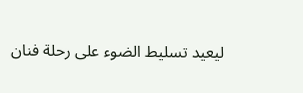ليعيد تسليط الضوء على رحلة فنان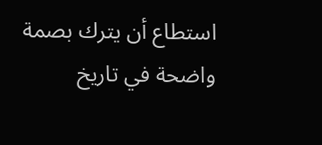استطاع أن يترك بصمة واضحة في تاريخ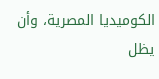الكوميديا المصرية، وأن يظل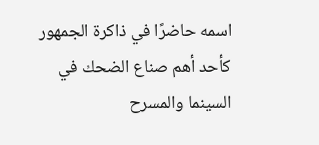اسمه حاضرًا في ذاكرة الجمهور كأحد أهم صناع الضحك في السينما والمسرح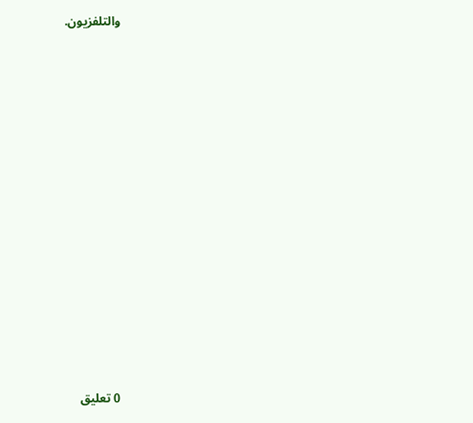والتلفزيون.















0 تعليق